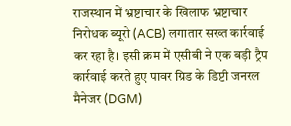राजस्थान में भ्रष्टाचार के खिलाफ भ्रष्टाचार निरोधक ब्यूरो (ACB) लगातार सख्त कार्रवाई कर रहा है। इसी क्रम में एसीबी ने एक बड़ी ट्रैप कार्रवाई करते हुए पावर ग्रिड के डिप्टी जनरल मैनेजर (DGM)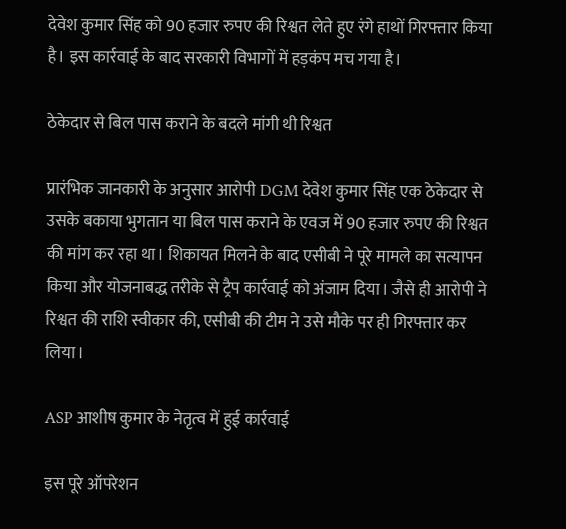देवेश कुमार सिंह को 90 हजार रुपए की रिश्वत लेते हुए रंगे हाथों गिरफ्तार किया है। इस कार्रवाई के बाद सरकारी विभागों में हड़कंप मच गया है।

ठेकेदार से बिल पास कराने के बदले मांगी थी रिश्वत

प्रारंभिक जानकारी के अनुसार आरोपी DGM देवेश कुमार सिंह एक ठेकेदार से उसके बकाया भुगतान या बिल पास कराने के एवज में 90 हजार रुपए की रिश्वत की मांग कर रहा था। शिकायत मिलने के बाद एसीबी ने पूरे मामले का सत्यापन किया और योजनाबद्ध तरीके से ट्रैप कार्रवाई को अंजाम दिया। जैसे ही आरोपी ने रिश्वत की राशि स्वीकार की, एसीबी की टीम ने उसे मौके पर ही गिरफ्तार कर लिया।

ASP आशीष कुमार के नेतृत्व में हुई कार्रवाई

इस पूरे ऑपरेशन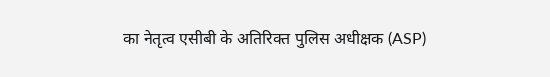का नेतृत्व एसीबी के अतिरिक्त पुलिस अधीक्षक (ASP)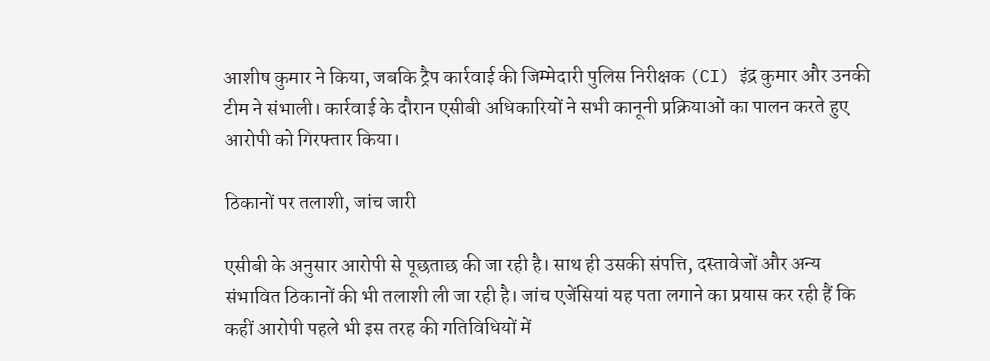आशीष कुमार ने किया, जबकि ट्रैप कार्रवाई की जिम्मेदारी पुलिस निरीक्षक (CI) इंद्र कुमार और उनकी टीम ने संभाली। कार्रवाई के दौरान एसीबी अधिकारियों ने सभी कानूनी प्रक्रियाओं का पालन करते हुए आरोपी को गिरफ्तार किया।

ठिकानों पर तलाशी, जांच जारी

एसीबी के अनुसार आरोपी से पूछताछ की जा रही है। साथ ही उसकी संपत्ति, दस्तावेजों और अन्य संभावित ठिकानों की भी तलाशी ली जा रही है। जांच एजेंसियां यह पता लगाने का प्रयास कर रही हैं कि कहीं आरोपी पहले भी इस तरह की गतिविधियों में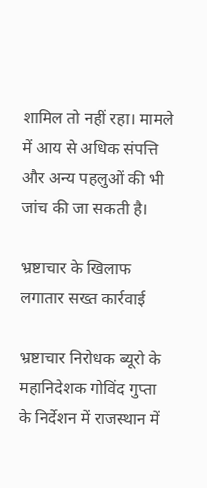शामिल तो नहीं रहा। मामले में आय से अधिक संपत्ति और अन्य पहलुओं की भी जांच की जा सकती है।

भ्रष्टाचार के खिलाफ लगातार सख्त कार्रवाई

भ्रष्टाचार निरोधक ब्यूरो के महानिदेशक गोविंद गुप्ता के निर्देशन में राजस्थान में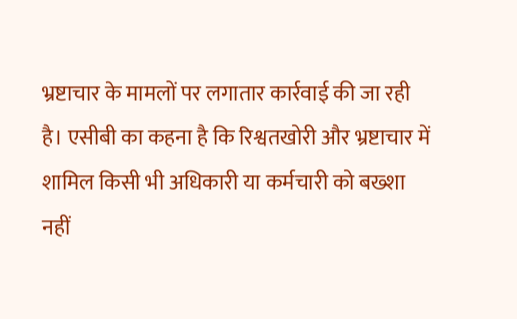भ्रष्टाचार के मामलों पर लगातार कार्रवाई की जा रही है। एसीबी का कहना है कि रिश्वतखोरी और भ्रष्टाचार में शामिल किसी भी अधिकारी या कर्मचारी को बख्शा नहीं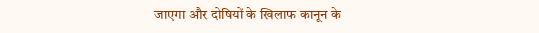जाएगा और दोषियों के खिलाफ कानून के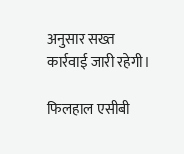अनुसार सख्त कार्रवाई जारी रहेगी।

फिलहाल एसीबी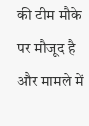की टीम मौके पर मौजूद है और मामले में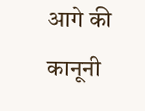आगे की कानूनी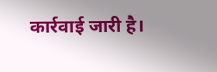कार्रवाई जारी है।